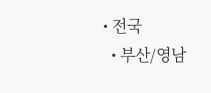• 전국
  • 부산/영남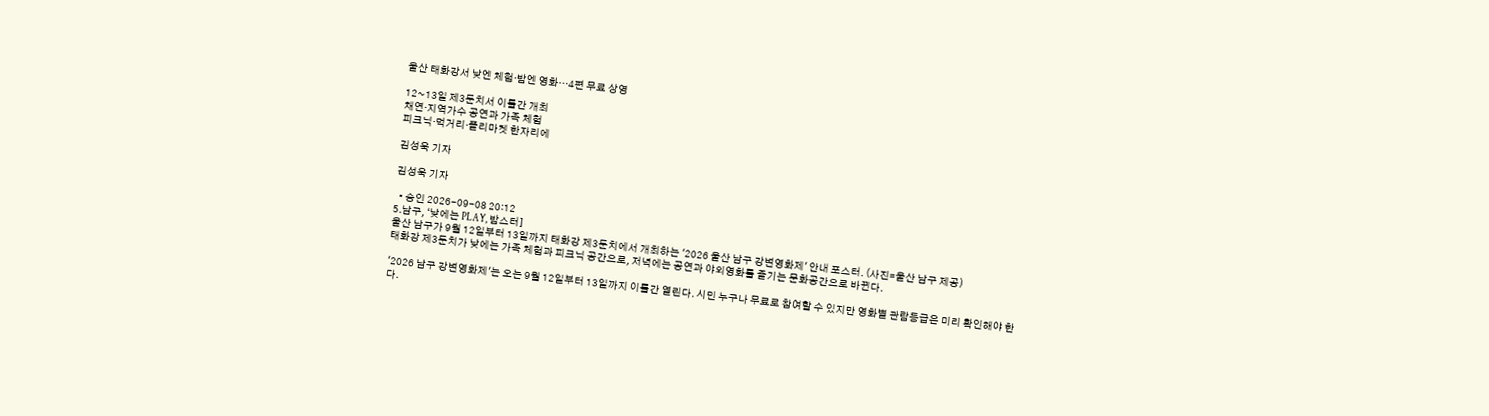울산 태화강서 낮엔 체험·밤엔 영화…4편 무료 상영

12~13일 제3둔치서 이틀간 개최
채연·지역가수 공연과 가족 체험
피크닉·먹거리·플리마켓 한자리에

김성욱 기자

김성욱 기자

  • 승인 2026-09-08 20:12
5.남구, ‘낮에는 PLAY, 밤스터]
울산 남구가 9월 12일부터 13일까지 태화강 제3둔치에서 개최하는 '2026 울산 남구 강변영화제' 안내 포스터. (사진=울산 남구 제공)
태화강 제3둔치가 낮에는 가족 체험과 피크닉 공간으로, 저녁에는 공연과 야외영화를 즐기는 문화공간으로 바뀐다.

'2026 남구 강변영화제'는 오는 9월 12일부터 13일까지 이틀간 열린다. 시민 누구나 무료로 참여할 수 있지만 영화별 관람등급은 미리 확인해야 한다.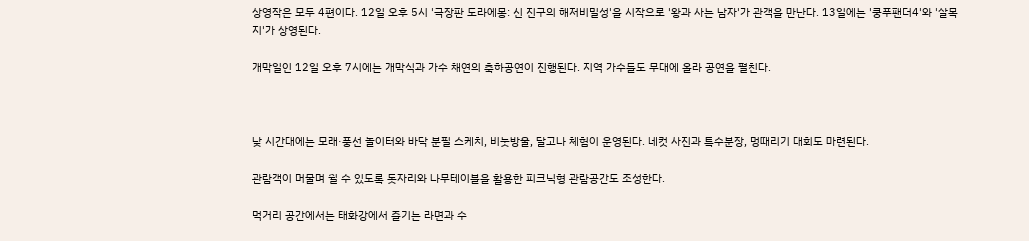상영작은 모두 4편이다. 12일 오후 5시 '극장판 도라에몽: 신 진구의 해저비밀성'을 시작으로 '왕과 사는 남자'가 관객을 만난다. 13일에는 '쿵푸팬더4'와 '살목지'가 상영된다.

개막일인 12일 오후 7시에는 개막식과 가수 채연의 축하공연이 진행된다. 지역 가수들도 무대에 올라 공연을 펼친다.



낮 시간대에는 모래·풍선 놀이터와 바닥 분필 스케치, 비눗방울, 달고나 체험이 운영된다. 네컷 사진과 특수분장, 멍때리기 대회도 마련된다.

관람객이 머물며 쉴 수 있도록 돗자리와 나무테이블을 활용한 피크닉형 관람공간도 조성한다.

먹거리 공간에서는 태화강에서 즐기는 라면과 수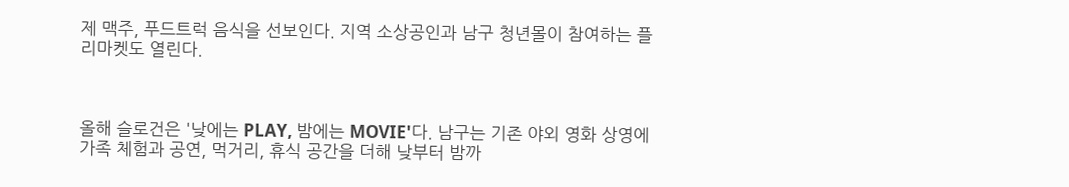제 맥주, 푸드트럭 음식을 선보인다. 지역 소상공인과 남구 청년몰이 참여하는 플리마켓도 열린다.



올해 슬로건은 '낮에는 PLAY, 밤에는 MOVIE'다. 남구는 기존 야외 영화 상영에 가족 체험과 공연, 먹거리, 휴식 공간을 더해 낮부터 밤까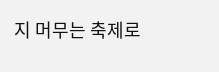지 머무는 축제로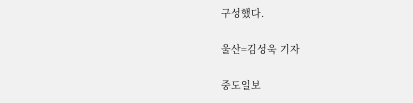구성했다.

울산=김성욱 기자

중도일보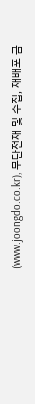(www.joongdo.co.kr), 무단전재 및 수집, 재배포 금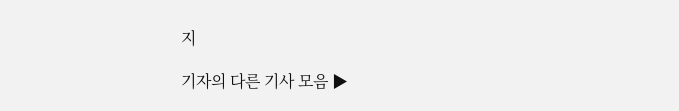지

기자의 다른 기사 모음 ▶